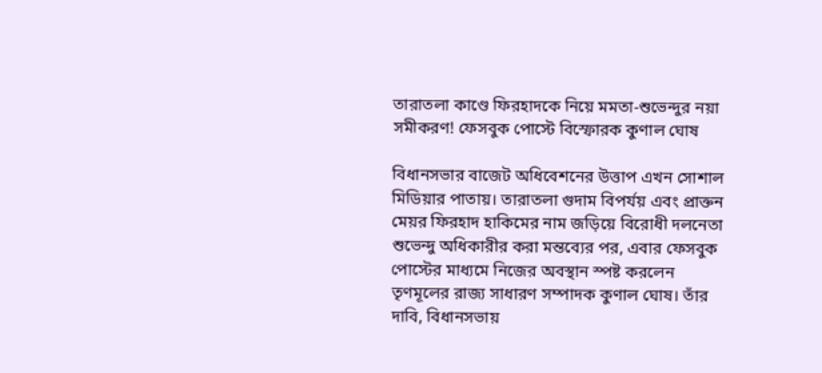তারাতলা কাণ্ডে ফিরহাদকে নিয়ে মমতা-শুভেন্দুর নয়া সমীকরণ! ফেসবুক পোস্টে বিস্ফোরক কুণাল ঘোষ

বিধানসভার বাজেট অধিবেশনের উত্তাপ এখন সোশাল মিডিয়ার পাতায়। তারাতলা গুদাম বিপর্যয় এবং প্রাক্তন মেয়র ফিরহাদ হাকিমের নাম জড়িয়ে বিরোধী দলনেতা শুভেন্দু অধিকারীর করা মন্তব্যের পর, এবার ফেসবুক পোস্টের মাধ্যমে নিজের অবস্থান স্পষ্ট করলেন তৃণমূলের রাজ্য সাধারণ সম্পাদক কুণাল ঘোষ। তাঁর দাবি, বিধানসভায়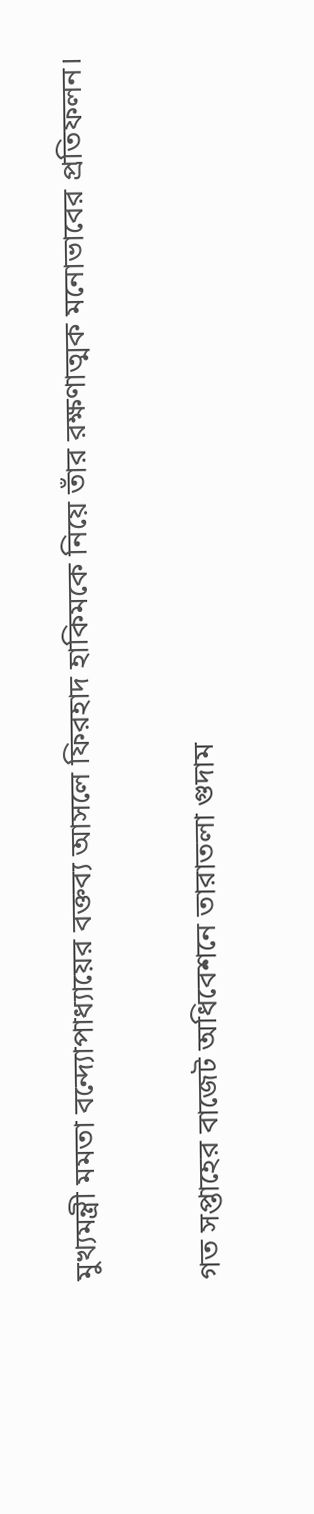মুখ্যমন্ত্রী মমতা বন্দ্যোপাধ্যায়ের বক্তব্য আসলে ফিরহাদ হাকিমকে নিয়ে তাঁর রক্ষণাত্মক মনোভাবের প্রতিফলন।

গত সপ্তাহের বাজেট অধিবেশনে তারাতলা গুদাম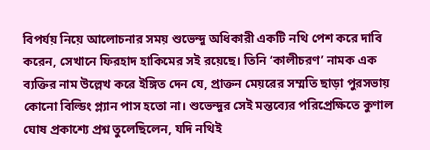বিপর্যয় নিয়ে আলোচনার সময় শুভেন্দু অধিকারী একটি নথি পেশ করে দাবি করেন, সেখানে ফিরহাদ হাকিমের সই রয়েছে। তিনি ‘কালীচরণ’ নামক এক ব্যক্তির নাম উল্লেখ করে ইঙ্গিত দেন যে, প্রাক্তন মেয়রের সম্মতি ছাড়া পুরসভায় কোনো বিল্ডিং প্ল্যান পাস হতো না। শুভেন্দুর সেই মন্তব্যের পরিপ্রেক্ষিতে কুণাল ঘোষ প্রকাশ্যে প্রশ্ন তুলেছিলেন, যদি নথিই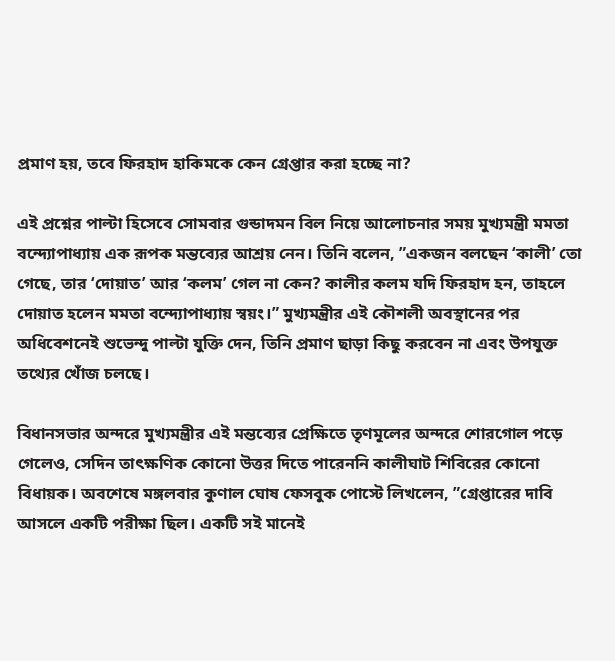প্রমাণ হয়, তবে ফিরহাদ হাকিমকে কেন গ্রেপ্তার করা হচ্ছে না?

এই প্রশ্নের পাল্টা হিসেবে সোমবার গুন্ডাদমন বিল নিয়ে আলোচনার সময় মুখ্যমন্ত্রী মমতা বন্দ্যোপাধ্যায় এক রূপক মন্তব্যের আশ্রয় নেন। তিনি বলেন, ”একজন বলছেন ‘কালী’ তো গেছে, তার ‘দোয়াত’ আর ‘কলম’ গেল না কেন? কালীর কলম যদি ফিরহাদ হন, তাহলে দোয়াত হলেন মমতা বন্দ্যোপাধ্যায় স্বয়ং।” মুখ্যমন্ত্রীর এই কৌশলী অবস্থানের পর অধিবেশনেই শুভেন্দু পাল্টা যুক্তি দেন, তিনি প্রমাণ ছাড়া কিছু করবেন না এবং উপযুক্ত তথ্যের খোঁজ চলছে।

বিধানসভার অন্দরে মুখ্যমন্ত্রীর এই মন্তব্যের প্রেক্ষিতে তৃণমূলের অন্দরে শোরগোল পড়ে গেলেও, সেদিন তাৎক্ষণিক কোনো উত্তর দিতে পারেননি কালীঘাট শিবিরের কোনো বিধায়ক। অবশেষে মঙ্গলবার কুণাল ঘোষ ফেসবুক পোস্টে লিখলেন, ”গ্রেপ্তারের দাবি আসলে একটি পরীক্ষা ছিল। একটি সই মানেই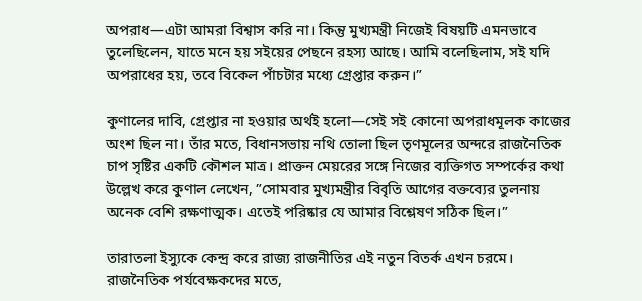অপরাধ—এটা আমরা বিশ্বাস করি না। কিন্তু মুখ্যমন্ত্রী নিজেই বিষয়টি এমনভাবে তুলেছিলেন, যাতে মনে হয় সইয়ের পেছনে রহস্য আছে। আমি বলেছিলাম, সই যদি অপরাধের হয়, তবে বিকেল পাঁচটার মধ্যে গ্রেপ্তার করুন।”

কুণালের দাবি, গ্রেপ্তার না হওয়ার অর্থই হলো—সেই সই কোনো অপরাধমূলক কাজের অংশ ছিল না। তাঁর মতে, বিধানসভায় নথি তোলা ছিল তৃণমূলের অন্দরে রাজনৈতিক চাপ সৃষ্টির একটি কৌশল মাত্র। প্রাক্তন মেয়রের সঙ্গে নিজের ব্যক্তিগত সম্পর্কের কথা উল্লেখ করে কুণাল লেখেন, ”সোমবার মুখ্যমন্ত্রীর বিবৃতি আগের বক্তব্যের তুলনায় অনেক বেশি রক্ষণাত্মক। এতেই পরিষ্কার যে আমার বিশ্লেষণ সঠিক ছিল।”

তারাতলা ইস্যুকে কেন্দ্র করে রাজ্য রাজনীতির এই নতুন বিতর্ক এখন চরমে। রাজনৈতিক পর্যবেক্ষকদের মতে,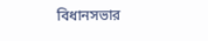বিধানসভার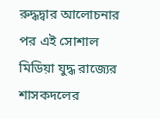রুদ্ধদ্বার আলোচনার পর এই সোশাল মিডিয়া যুদ্ধ রাজ্যের শাসকদলের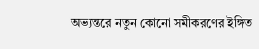অভ্যন্তরে নতুন কোনো সমীকরণের ইঙ্গিত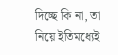দিচ্ছে কি না, তা নিয়ে ইতিমধ্যেই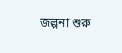জল্পনা শুরু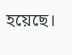হয়েছে।